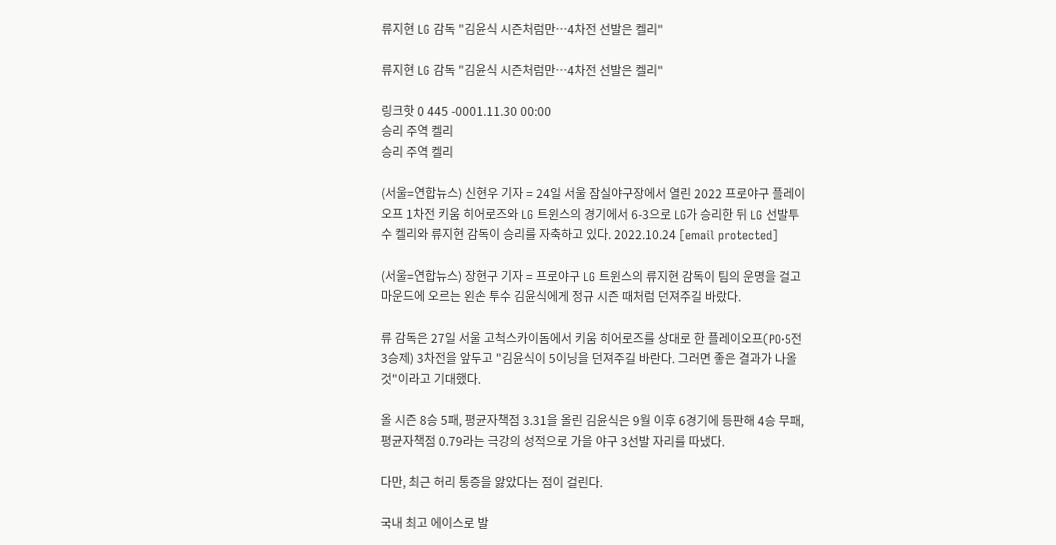류지현 LG 감독 "김윤식 시즌처럼만…4차전 선발은 켈리"

류지현 LG 감독 "김윤식 시즌처럼만…4차전 선발은 켈리"

링크핫 0 445 -0001.11.30 00:00
승리 주역 켈리
승리 주역 켈리

(서울=연합뉴스) 신현우 기자 = 24일 서울 잠실야구장에서 열린 2022 프로야구 플레이오프 1차전 키움 히어로즈와 LG 트윈스의 경기에서 6-3으로 LG가 승리한 뒤 LG 선발투수 켈리와 류지현 감독이 승리를 자축하고 있다. 2022.10.24 [email protected]

(서울=연합뉴스) 장현구 기자 = 프로야구 LG 트윈스의 류지현 감독이 팀의 운명을 걸고 마운드에 오르는 왼손 투수 김윤식에게 정규 시즌 때처럼 던져주길 바랐다.

류 감독은 27일 서울 고척스카이돔에서 키움 히어로즈를 상대로 한 플레이오프(PO·5전 3승제) 3차전을 앞두고 "김윤식이 5이닝을 던져주길 바란다. 그러면 좋은 결과가 나올 것"이라고 기대했다.

올 시즌 8승 5패, 평균자책점 3.31을 올린 김윤식은 9월 이후 6경기에 등판해 4승 무패, 평균자책점 0.79라는 극강의 성적으로 가을 야구 3선발 자리를 따냈다.

다만, 최근 허리 통증을 앓았다는 점이 걸린다.

국내 최고 에이스로 발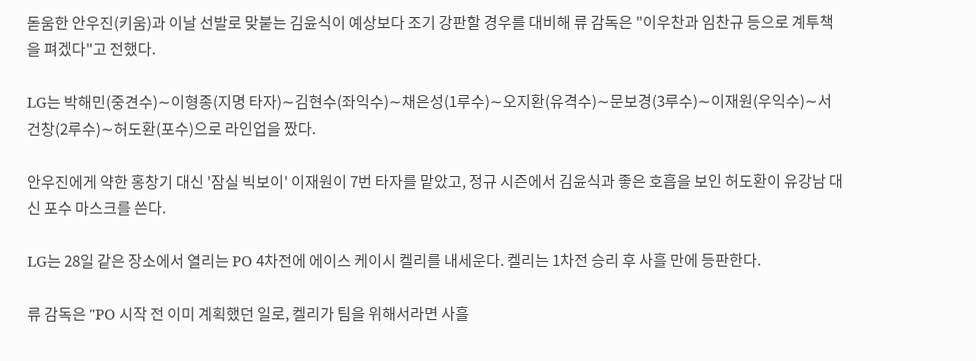돋움한 안우진(키움)과 이날 선발로 맞붙는 김윤식이 예상보다 조기 강판할 경우를 대비해 류 감독은 "이우찬과 임찬규 등으로 계투책을 펴겠다"고 전했다.

LG는 박해민(중견수)∼이형종(지명 타자)∼김현수(좌익수)∼채은성(1루수)∼오지환(유격수)∼문보경(3루수)∼이재원(우익수)∼서건창(2루수)∼허도환(포수)으로 라인업을 짰다.

안우진에게 약한 홍창기 대신 '잠실 빅보이' 이재원이 7번 타자를 맡았고, 정규 시즌에서 김윤식과 좋은 호흡을 보인 허도환이 유강남 대신 포수 마스크를 쓴다.

LG는 28일 같은 장소에서 열리는 PO 4차전에 에이스 케이시 켈리를 내세운다. 켈리는 1차전 승리 후 사흘 만에 등판한다.

류 감독은 "PO 시작 전 이미 계획했던 일로, 켈리가 팀을 위해서라면 사흘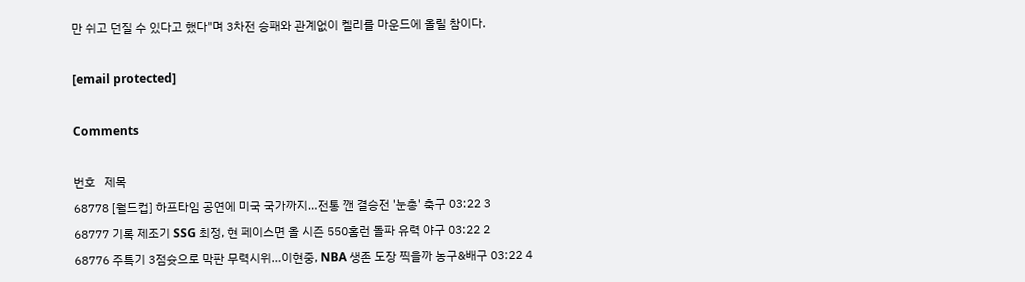만 쉬고 던질 수 있다고 했다"며 3차전 승패와 관계없이 켈리를 마운드에 올릴 참이다.

[email protected]

Comments

번호   제목
68778 [월드컵] 하프타임 공연에 미국 국가까지…전통 깬 결승전 '눈총' 축구 03:22 3
68777 기록 제조기 SSG 최정, 현 페이스면 올 시즌 550홈런 돌파 유력 야구 03:22 2
68776 주특기 3점슛으로 막판 무력시위…이현중, NBA 생존 도장 찍을까 농구&배구 03:22 4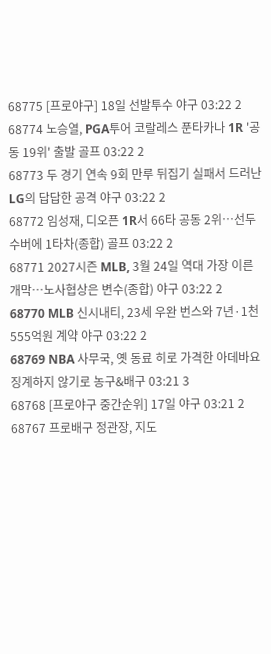68775 [프로야구] 18일 선발투수 야구 03:22 2
68774 노승열, PGA투어 코랄레스 푼타카나 1R '공동 19위' 출발 골프 03:22 2
68773 두 경기 연속 9회 만루 뒤집기 실패서 드러난 LG의 답답한 공격 야구 03:22 2
68772 임성재, 디오픈 1R서 66타 공동 2위…선두 수버에 1타차(종합) 골프 03:22 2
68771 2027시즌 MLB, 3월 24일 역대 가장 이른 개막…노사협상은 변수(종합) 야구 03:22 2
68770 MLB 신시내티, 23세 우완 번스와 7년·1천555억원 계약 야구 03:22 2
68769 NBA 사무국, 옛 동료 히로 가격한 아데바요 징계하지 않기로 농구&배구 03:21 3
68768 [프로야구 중간순위] 17일 야구 03:21 2
68767 프로배구 정관장, 지도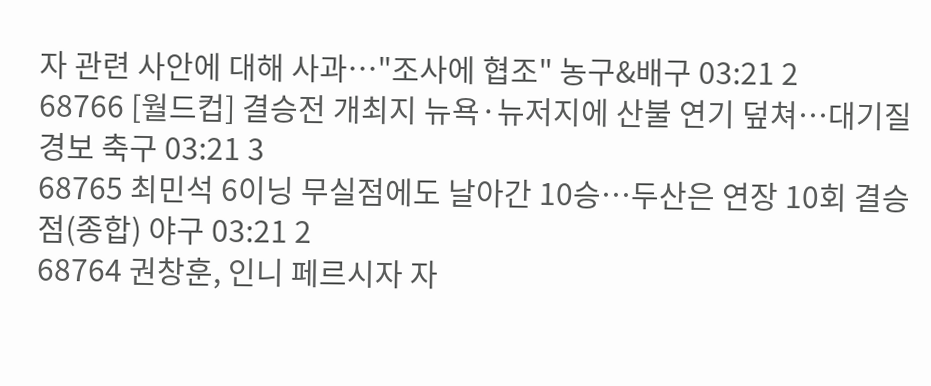자 관련 사안에 대해 사과…"조사에 협조" 농구&배구 03:21 2
68766 [월드컵] 결승전 개최지 뉴욕·뉴저지에 산불 연기 덮쳐…대기질 경보 축구 03:21 3
68765 최민석 6이닝 무실점에도 날아간 10승…두산은 연장 10회 결승점(종합) 야구 03:21 2
68764 권창훈, 인니 페르시자 자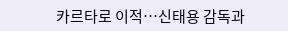카르타로 이적…신태용 감독과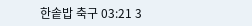한솥밥 축구 03:21 3